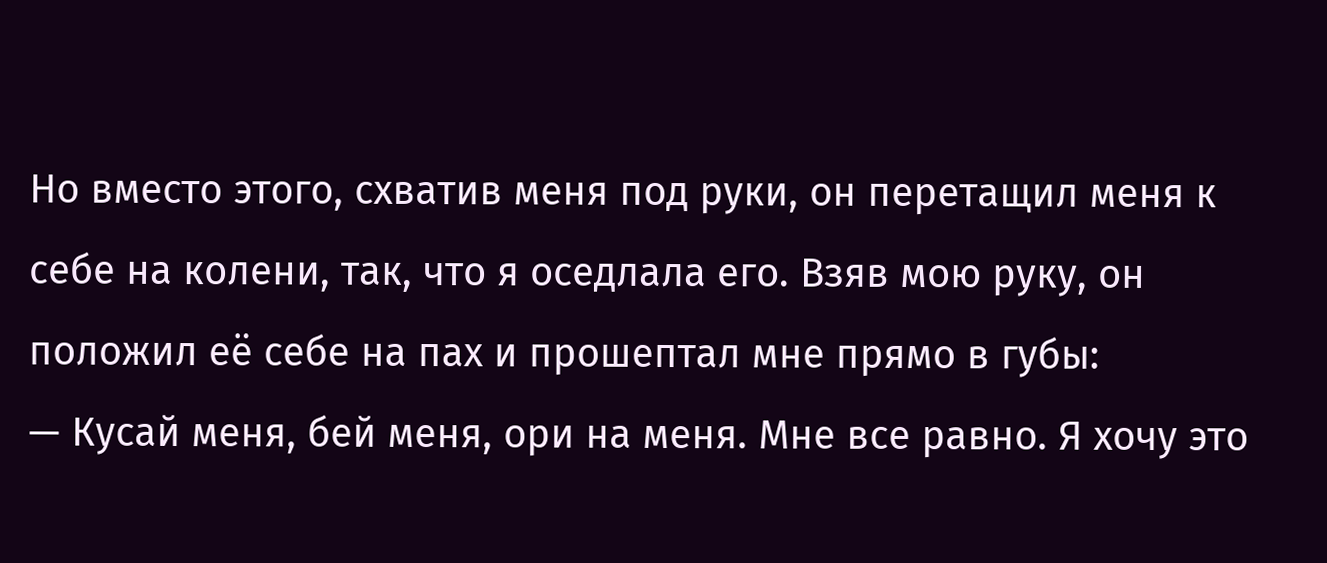Но вместо этого, схватив меня под руки, он перетащил меня к себе на колени, так, что я оседлала его. Взяв мою руку, он положил её себе на пах и прошептал мне прямо в губы:
— Кусай меня, бей меня, ори на меня. Мне все равно. Я хочу это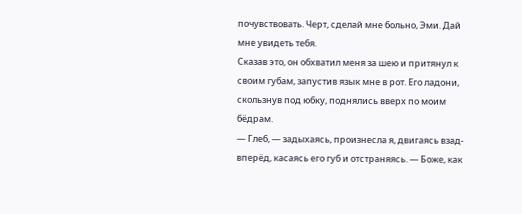почувствовать. Черт, сделай мне больно, Эми. Дай мне увидеть тебя.
Сказав это, он обхватил меня за шею и притянул к своим губам, запустив язык мне в рот. Его ладони, скользнув под юбку, поднялись вверх по моим бёдрам.
— Глеб, — задыхаясь, произнесла я, двигаясь взад-вперёд, касаясь его губ и отстраняясь. — Боже, как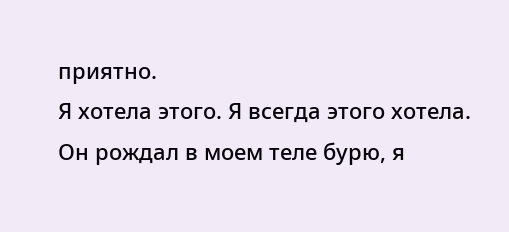приятно.
Я хотела этого. Я всегда этого хотела. Он рождал в моем теле бурю, я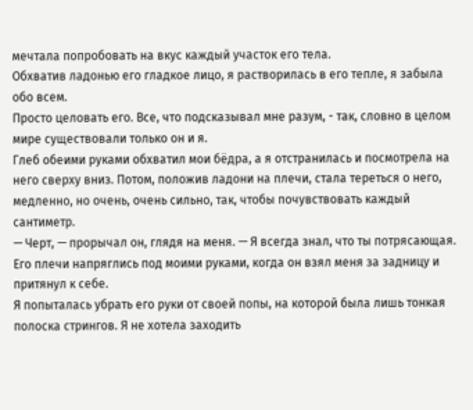мечтала попробовать на вкус каждый участок его тела.
Обхватив ладонью его гладкое лицо, я растворилась в его тепле, я забыла обо всем.
Просто целовать его. Все, что подсказывал мне разум, - так, словно в целом мире существовали только он и я.
Глеб обеими руками обхватил мои бёдра, а я отстранилась и посмотрела на него сверху вниз. Потом, положив ладони на плечи, стала тереться о него, медленно, но очень, очень сильно, так, чтобы почувствовать каждый сантиметр.
— Черт, — прорычал он, глядя на меня. — Я всегда знал, что ты потрясающая.
Его плечи напряглись под моими руками, когда он взял меня за задницу и притянул к себе.
Я попыталась убрать его руки от своей попы, на которой была лишь тонкая полоска стрингов. Я не хотела заходить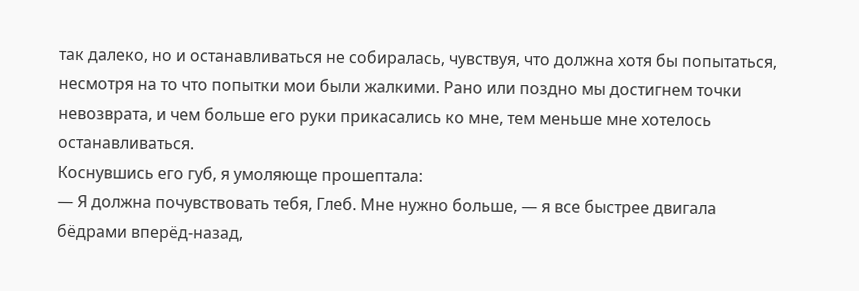так далеко, но и останавливаться не собиралась, чувствуя, что должна хотя бы попытаться, несмотря на то что попытки мои были жалкими. Рано или поздно мы достигнем точки невозврата, и чем больше его руки прикасались ко мне, тем меньше мне хотелось останавливаться.
Коснувшись его губ, я умоляюще прошептала:
— Я должна почувствовать тебя, Глеб. Мне нужно больше, — я все быстрее двигала бёдрами вперёд-назад,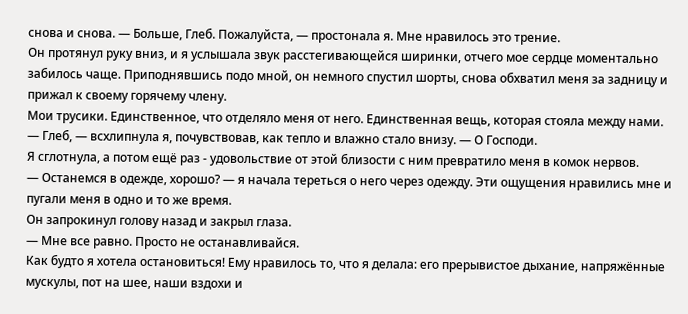снова и снова. — Больше, Глеб. Пожалуйста, — простонала я. Мне нравилось это трение.
Он протянул руку вниз, и я услышала звук расстегивающейся ширинки, отчего мое сердце моментально забилось чаще. Приподнявшись подо мной, он немного спустил шорты, снова обхватил меня за задницу и прижал к своему горячему члену.
Мои трусики. Единственное, что отделяло меня от него. Единственная вещь, которая стояла между нами.
— Глеб, — всхлипнула я, почувствовав, как тепло и влажно стало внизу. — О Господи.
Я сглотнула, а потом ещё раз - удовольствие от этой близости с ним превратило меня в комок нервов.
— Останемся в одежде, хорошо? — я начала тереться о него через одежду. Эти ощущения нравились мне и пугали меня в одно и то же время.
Он запрокинул голову назад и закрыл глаза.
— Мне все равно. Просто не останавливайся.
Как будто я хотела остановиться! Ему нравилось то, что я делала: его прерывистое дыхание, напряжённые мускулы, пот на шее, наши вздохи и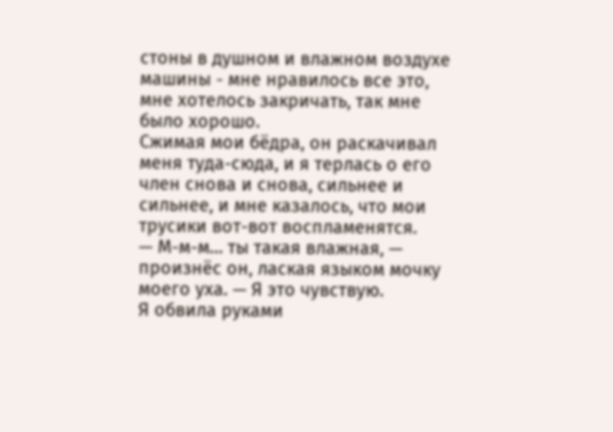стоны в душном и влажном воздухе машины - мне нравилось все это, мне хотелось закричать, так мне было хорошо.
Сжимая мои бёдра, он раскачивал меня туда-сюда, и я терлась о его член снова и снова, сильнее и сильнее, и мне казалось, что мои трусики вот-вот воспламенятся.
— М-м-м… ты такая влажная, — произнёс он, лаская языком мочку моего уха. — Я это чувствую.
Я обвила руками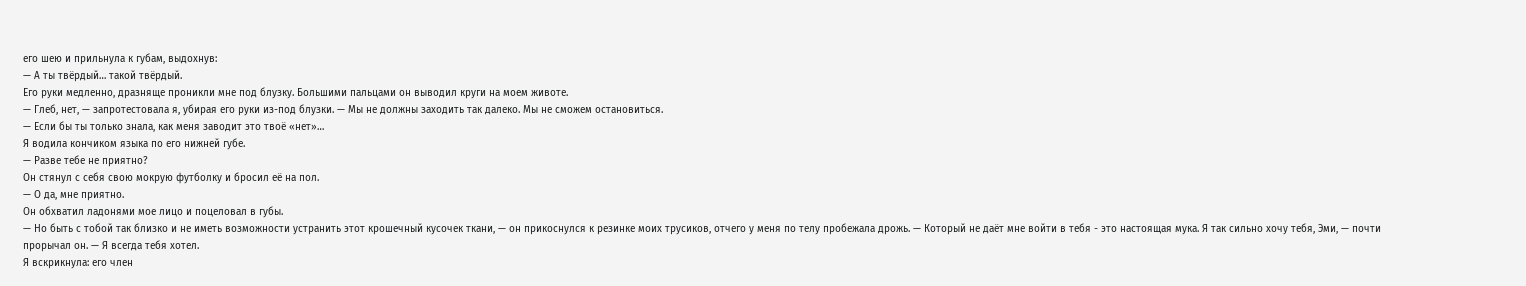его шею и прильнула к губам, выдохнув:
— А ты твёрдый… такой твёрдый.
Его руки медленно, дразняще проникли мне под блузку. Большими пальцами он выводил круги на моем животе.
— Глеб, нет, — запротестовала я, убирая его руки из-под блузки. — Мы не должны заходить так далеко. Мы не сможем остановиться.
— Если бы ты только знала, как меня заводит это твоё «нет»…
Я водила кончиком языка по его нижней губе.
— Разве тебе не приятно?
Он стянул с себя свою мокрую футболку и бросил её на пол.
— О да, мне приятно.
Он обхватил ладонями мое лицо и поцеловал в губы.
— Но быть с тобой так близко и не иметь возможности устранить этот крошечный кусочек ткани, — он прикоснулся к резинке моих трусиков, отчего у меня по телу пробежала дрожь. — Который не даёт мне войти в тебя - это настоящая мука. Я так сильно хочу тебя, Эми, — почти прорычал он. — Я всегда тебя хотел.
Я вскрикнула: его член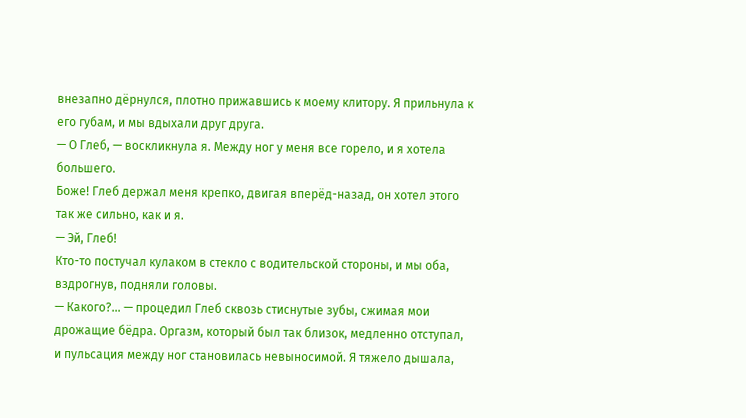внезапно дёрнулся, плотно прижавшись к моему клитору. Я прильнула к его губам, и мы вдыхали друг друга.
— О Глеб, — воскликнула я. Между ног у меня все горело, и я хотела большего.
Боже! Глеб держал меня крепко, двигая вперёд-назад, он хотел этого так же сильно, как и я.
— Эй, Глеб!
Кто-то постучал кулаком в стекло с водительской стороны, и мы оба, вздрогнув, подняли головы.
— Какого?… — процедил Глеб сквозь стиснутые зубы, сжимая мои дрожащие бёдра. Оргазм, который был так близок, медленно отступал, и пульсация между ног становилась невыносимой. Я тяжело дышала,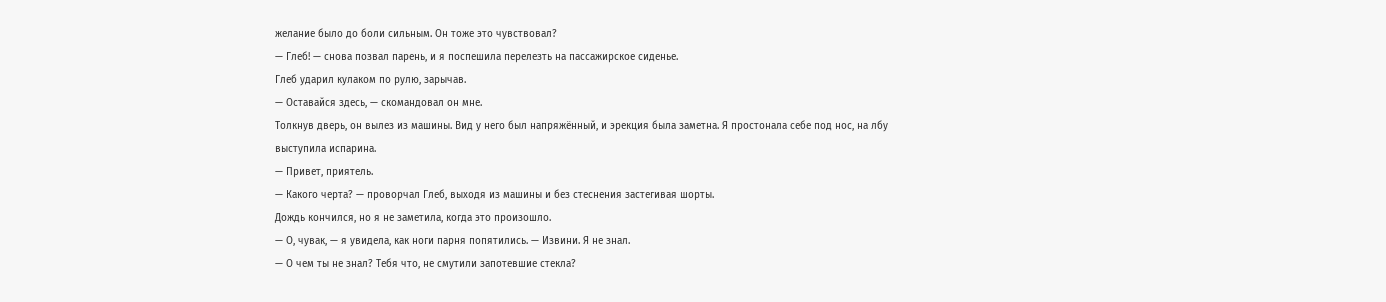желание было до боли сильным. Он тоже это чувствовал?
— Глеб! — снова позвал парень, и я поспешила перелезть на пассажирское сиденье.
Глеб ударил кулаком по рулю, зарычав.
— Оставайся здесь, — скомандовал он мне.
Толкнув дверь, он вылез из машины. Вид у него был напряжённый, и эрекция была заметна. Я простонала себе под нос, на лбу выступила испарина.
— Привет, приятель.
— Какого черта? — проворчал Глеб, выходя из машины и без стеснения застегивая шорты.
Дождь кончился, но я не заметила, когда это произошло.
— О, чувак, — я увидела, как ноги парня попятились. — Извини. Я не знал.
— О чем ты не знал? Тебя что, не смутили запотевшие стекла?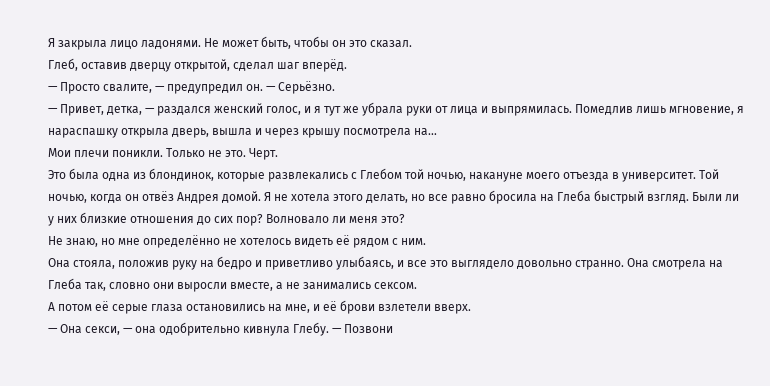Я закрыла лицо ладонями. Не может быть, чтобы он это сказал.
Глеб, оставив дверцу открытой, сделал шаг вперёд.
— Просто свалите, — предупредил он. — Серьёзно.
— Привет, детка, — раздался женский голос, и я тут же убрала руки от лица и выпрямилась. Помедлив лишь мгновение, я нараспашку открыла дверь, вышла и через крышу посмотрела на…
Мои плечи поникли. Только не это. Черт.
Это была одна из блондинок, которые развлекались с Глебом той ночью, накануне моего отъезда в университет. Той ночью, когда он отвёз Андрея домой. Я не хотела этого делать, но все равно бросила на Глеба быстрый взгляд. Были ли у них близкие отношения до сих пор? Волновало ли меня это?
Не знаю, но мне определённо не хотелось видеть её рядом с ним.
Она стояла, положив руку на бедро и приветливо улыбаясь, и все это выглядело довольно странно. Она смотрела на Глеба так, словно они выросли вместе, а не занимались сексом.
А потом её серые глаза остановились на мне, и её брови взлетели вверх.
— Она секси, — она одобрительно кивнула Глебу. — Позвони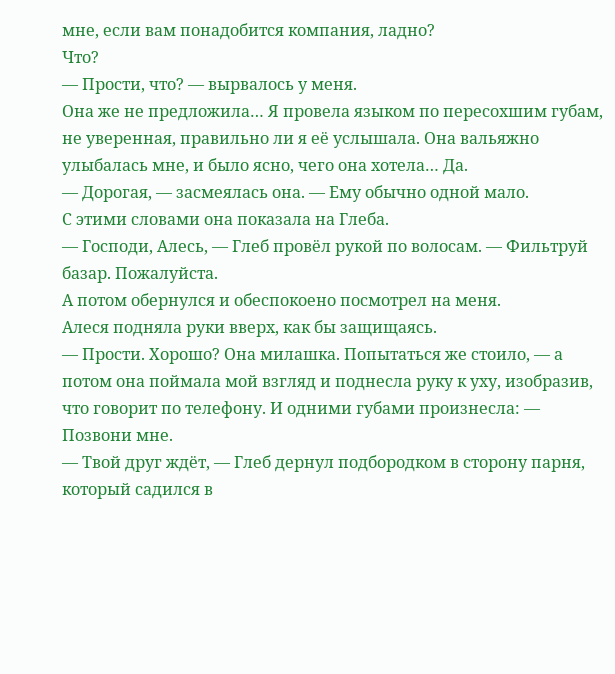мне, если вам понадобится компания, ладно?
Что?
— Прости, что? — вырвалось у меня.
Она же не предложила… Я провела языком по пересохшим губам, не уверенная, правильно ли я её услышала. Она вальяжно улыбалась мне, и было ясно, чего она хотела… Да.
— Дорогая, — засмеялась она. — Ему обычно одной мало.
С этими словами она показала на Глеба.
— Господи, Алесь, — Глеб провёл рукой по волосам. — Фильтруй базар. Пожалуйста.
А потом обернулся и обеспокоено посмотрел на меня.
Алеся подняла руки вверх, как бы защищаясь.
— Прости. Хорошо? Она милашка. Попытаться же стоило, — а потом она поймала мой взгляд и поднесла руку к уху, изобразив, что говорит по телефону. И одними губами произнесла: — Позвони мне.
— Твой друг ждёт, — Глеб дернул подбородком в сторону парня, который садился в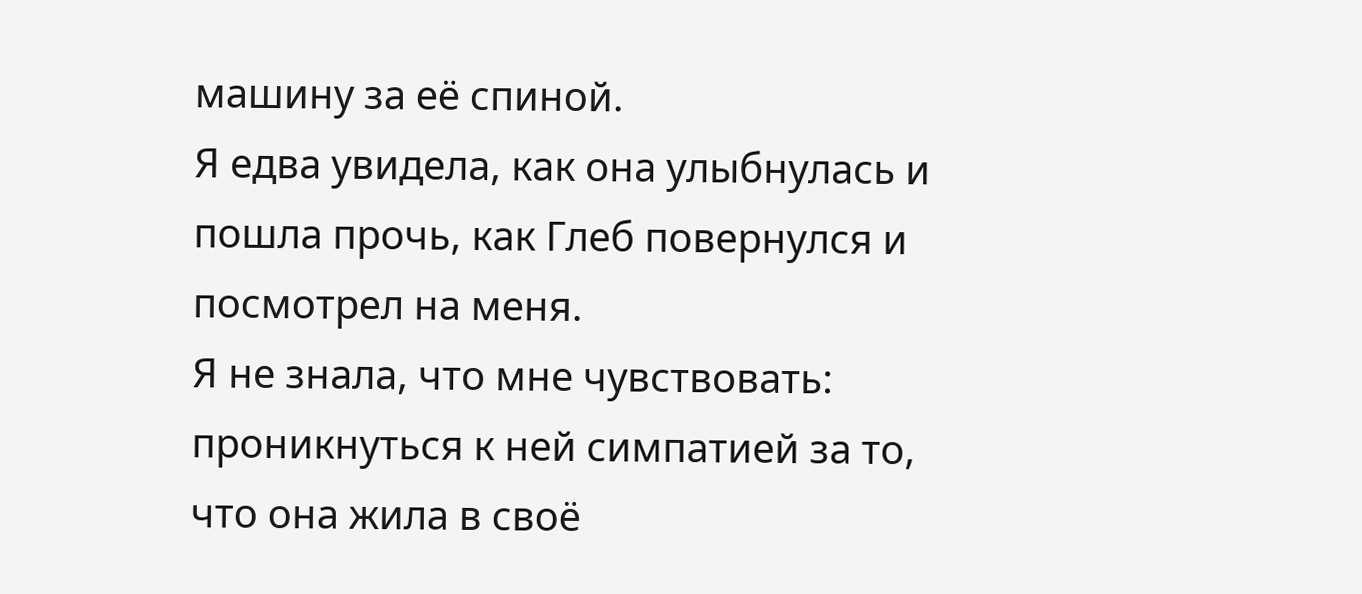машину за её спиной.
Я едва увидела, как она улыбнулась и пошла прочь, как Глеб повернулся и посмотрел на меня.
Я не знала, что мне чувствовать: проникнуться к ней симпатией за то, что она жила в своё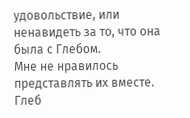удовольствие, или ненавидеть за то, что она была с Глебом.
Мне не нравилось представлять их вместе.
Глеб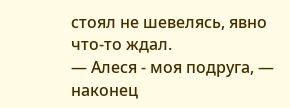стоял не шевелясь, явно что-то ждал.
— Алеся - моя подруга, — наконец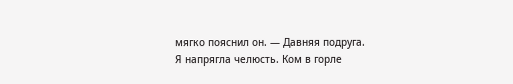мягко пояснил он. — Давняя подруга.
Я напрягла челюсть. Ком в горле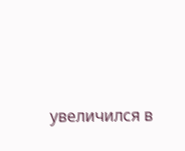увеличился в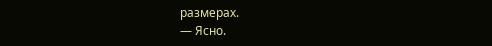размерах.
— Ясно.